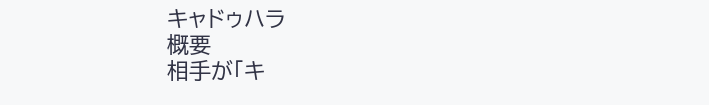キャドゥハラ
概要
相手が「キ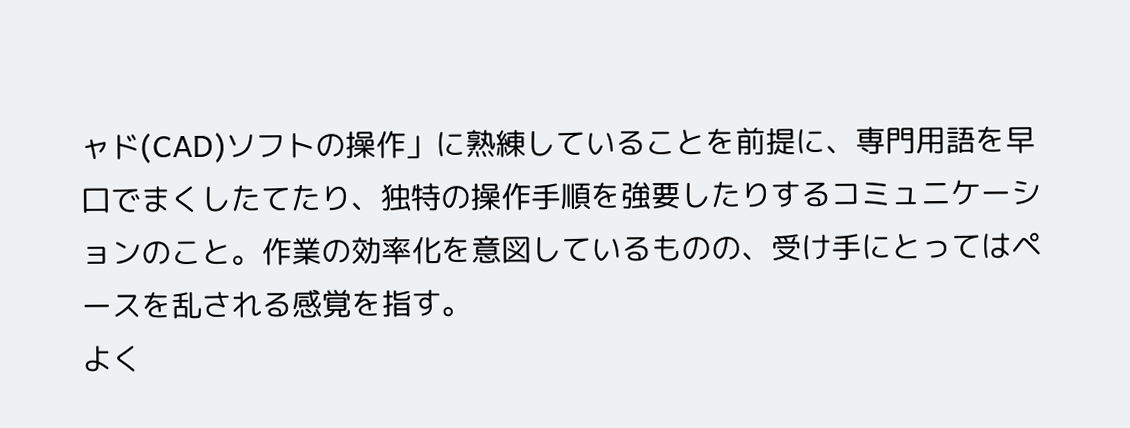ャド(CAD)ソフトの操作」に熟練していることを前提に、専門用語を早口でまくしたてたり、独特の操作手順を強要したりするコミュニケーションのこと。作業の効率化を意図しているものの、受け手にとってはペースを乱される感覚を指す。
よく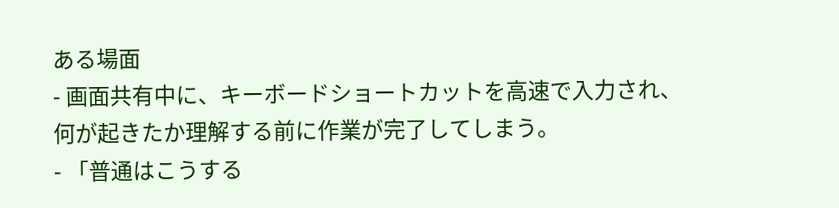ある場面
- 画面共有中に、キーボードショートカットを高速で入力され、何が起きたか理解する前に作業が完了してしまう。
- 「普通はこうする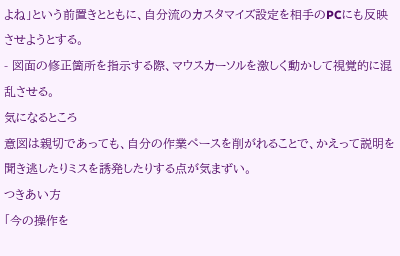よね」という前置きとともに、自分流のカスタマイズ設定を相手のPCにも反映させようとする。
- 図面の修正箇所を指示する際、マウスカーソルを激しく動かして視覚的に混乱させる。
気になるところ
意図は親切であっても、自分の作業ペースを削がれることで、かえって説明を聞き逃したりミスを誘発したりする点が気まずい。
つきあい方
「今の操作を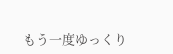もう一度ゆっくり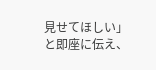見せてほしい」と即座に伝え、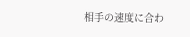相手の速度に合わ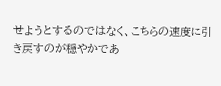せようとするのではなく、こちらの速度に引き戻すのが穏やかであ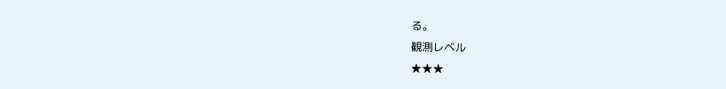る。
観測レベル
★★★